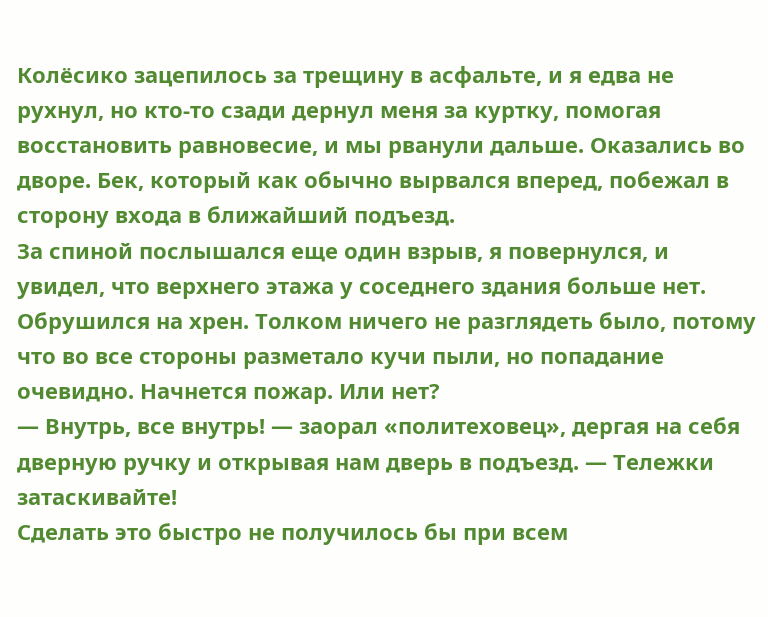Колёсико зацепилось за трещину в асфальте, и я едва не рухнул, но кто-то сзади дернул меня за куртку, помогая восстановить равновесие, и мы рванули дальше. Оказались во дворе. Бек, который как обычно вырвался вперед, побежал в сторону входа в ближайший подъезд.
За спиной послышался еще один взрыв, я повернулся, и увидел, что верхнего этажа у соседнего здания больше нет. Обрушился на хрен. Толком ничего не разглядеть было, потому что во все стороны разметало кучи пыли, но попадание очевидно. Начнется пожар. Или нет?
— Внутрь, все внутрь! — заорал «политеховец», дергая на себя дверную ручку и открывая нам дверь в подъезд. — Тележки затаскивайте!
Сделать это быстро не получилось бы при всем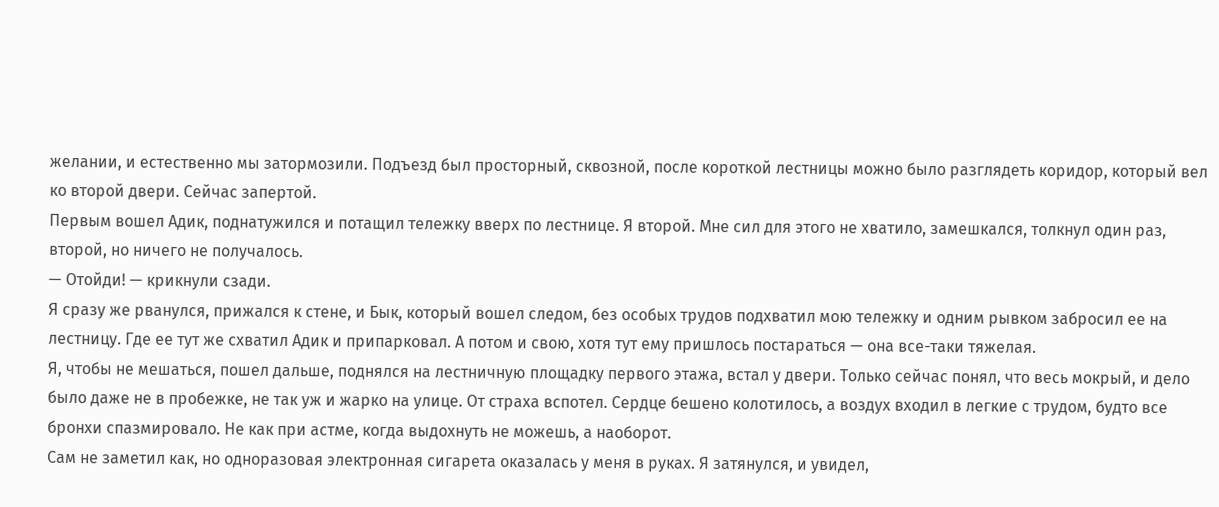желании, и естественно мы затормозили. Подъезд был просторный, сквозной, после короткой лестницы можно было разглядеть коридор, который вел ко второй двери. Сейчас запертой.
Первым вошел Адик, поднатужился и потащил тележку вверх по лестнице. Я второй. Мне сил для этого не хватило, замешкался, толкнул один раз, второй, но ничего не получалось.
— Отойди! — крикнули сзади.
Я сразу же рванулся, прижался к стене, и Бык, который вошел следом, без особых трудов подхватил мою тележку и одним рывком забросил ее на лестницу. Где ее тут же схватил Адик и припарковал. А потом и свою, хотя тут ему пришлось постараться — она все-таки тяжелая.
Я, чтобы не мешаться, пошел дальше, поднялся на лестничную площадку первого этажа, встал у двери. Только сейчас понял, что весь мокрый, и дело было даже не в пробежке, не так уж и жарко на улице. От страха вспотел. Сердце бешено колотилось, а воздух входил в легкие с трудом, будто все бронхи спазмировало. Не как при астме, когда выдохнуть не можешь, а наоборот.
Сам не заметил как, но одноразовая электронная сигарета оказалась у меня в руках. Я затянулся, и увидел,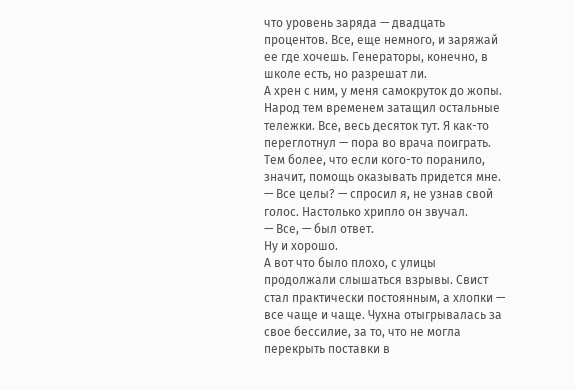что уровень заряда — двадцать процентов. Все, еще немного, и заряжай ее где хочешь. Генераторы, конечно, в школе есть, но разрешат ли.
А хрен с ним, у меня самокруток до жопы.
Народ тем временем затащил остальные тележки. Все, весь десяток тут. Я как-то переглотнул — пора во врача поиграть. Тем более, что если кого-то поранило, значит, помощь оказывать придется мне.
— Все целы? — спросил я, не узнав свой голос. Настолько хрипло он звучал.
— Все, — был ответ.
Ну и хорошо.
А вот что было плохо, с улицы продолжали слышаться взрывы. Свист стал практически постоянным, а хлопки — все чаще и чаще. Чухна отыгрывалась за свое бессилие, за то, что не могла перекрыть поставки в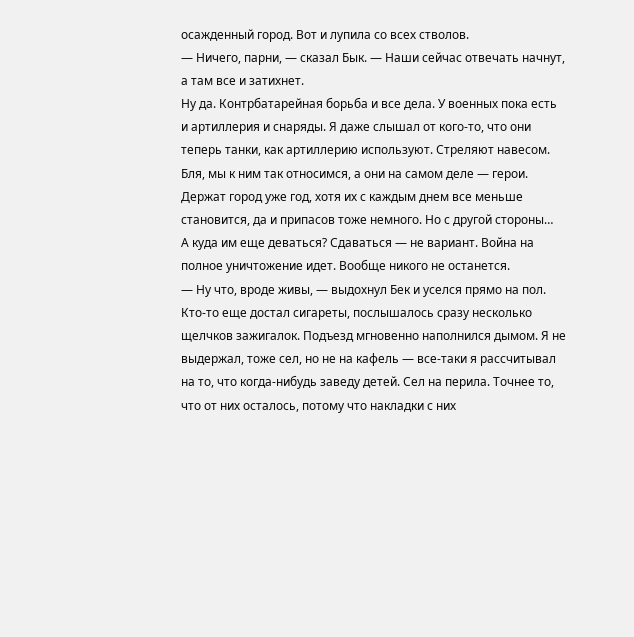осажденный город. Вот и лупила со всех стволов.
— Ничего, парни, — сказал Бык. — Наши сейчас отвечать начнут, а там все и затихнет.
Ну да. Контрбатарейная борьба и все дела. У военных пока есть и артиллерия и снаряды. Я даже слышал от кого-то, что они теперь танки, как артиллерию используют. Стреляют навесом.
Бля, мы к ним так относимся, а они на самом деле — герои. Держат город уже год, хотя их с каждым днем все меньше становится, да и припасов тоже немного. Но с другой стороны…
А куда им еще деваться? Сдаваться — не вариант. Война на полное уничтожение идет. Вообще никого не останется.
— Ну что, вроде живы, — выдохнул Бек и уселся прямо на пол.
Кто-то еще достал сигареты, послышалось сразу несколько щелчков зажигалок. Подъезд мгновенно наполнился дымом. Я не выдержал, тоже сел, но не на кафель — все-таки я рассчитывал на то, что когда-нибудь заведу детей. Сел на перила. Точнее то, что от них осталось, потому что накладки с них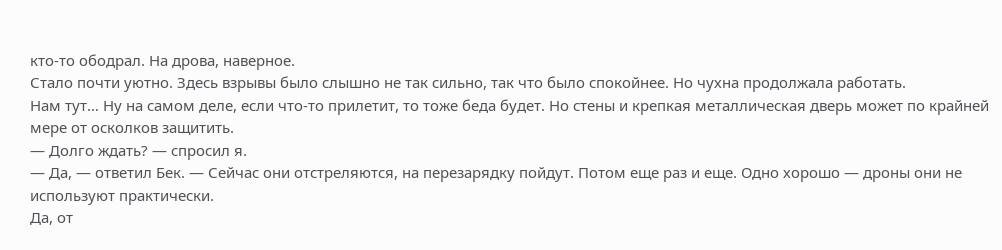кто-то ободрал. На дрова, наверное.
Стало почти уютно. Здесь взрывы было слышно не так сильно, так что было спокойнее. Но чухна продолжала работать.
Нам тут… Ну на самом деле, если что-то прилетит, то тоже беда будет. Но стены и крепкая металлическая дверь может по крайней мере от осколков защитить.
— Долго ждать? — спросил я.
— Да, — ответил Бек. — Сейчас они отстреляются, на перезарядку пойдут. Потом еще раз и еще. Одно хорошо — дроны они не используют практически.
Да, от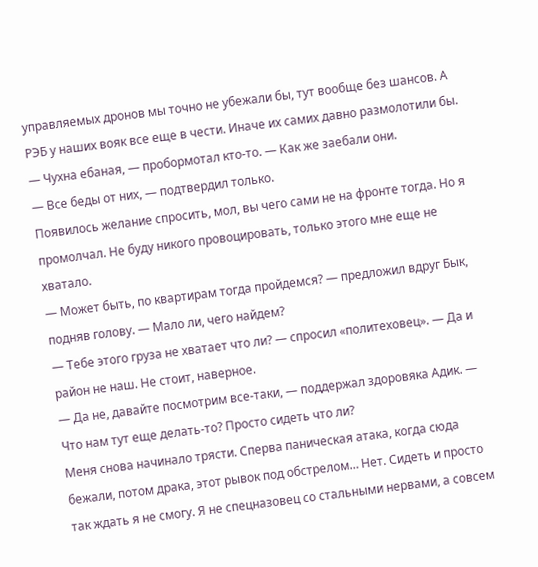управляемых дронов мы точно не убежали бы, тут вообще без шансов. А РЭБ у наших вояк все еще в чести. Иначе их самих давно размолотили бы.
— Чухна ебаная, — пробормотал кто-то. — Как же заебали они.
— Все беды от них, — подтвердил только.
Появилось желание спросить, мол, вы чего сами не на фронте тогда. Но я промолчал. Не буду никого провоцировать, только этого мне еще не хватало.
— Может быть, по квартирам тогда пройдемся? — предложил вдруг Бык, подняв голову. — Мало ли, чего найдем?
— Тебе этого груза не хватает что ли? — спросил «политеховец». — Да и район не наш. Не стоит, наверное.
— Да не, давайте посмотрим все-таки, — поддержал здоровяка Адик. — Что нам тут еще делать-то? Просто сидеть что ли?
Меня снова начинало трясти. Сперва паническая атака, когда сюда бежали, потом драка, этот рывок под обстрелом… Нет. Сидеть и просто так ждать я не смогу. Я не спецназовец со стальными нервами, а совсем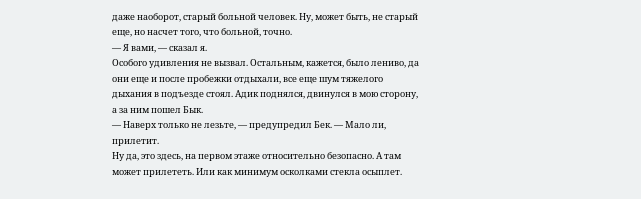даже наоборот, старый больной человек. Ну, может быть, не старый еще, но насчет того, что больной, точно.
— Я вами, — сказал я.
Особого удивления не вызвал. Остальным, кажется, было лениво, да они еще и после пробежки отдыхали, все еще шум тяжелого дыхания в подъезде стоял. Адик поднялся, двинулся в мою сторону, а за ним пошел Бык.
— Наверх только не лезьте, — предупредил Бек. — Мало ли, прилетит.
Ну да, это здесь, на первом этаже относительно безопасно. А там может прилететь. Или как минимум осколками стекла осыплет.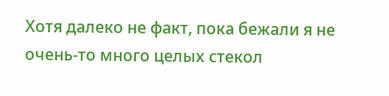Хотя далеко не факт, пока бежали я не очень-то много целых стекол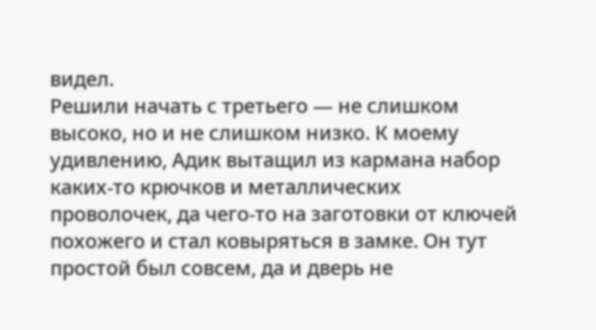видел.
Решили начать с третьего — не слишком высоко, но и не слишком низко. К моему удивлению, Адик вытащил из кармана набор каких-то крючков и металлических проволочек, да чего-то на заготовки от ключей похожего и стал ковыряться в замке. Он тут простой был совсем, да и дверь не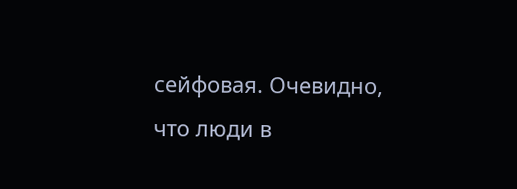сейфовая. Очевидно, что люди в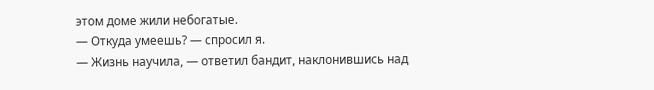этом доме жили небогатые.
— Откуда умеешь? — спросил я.
— Жизнь научила, — ответил бандит, наклонившись над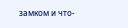замком и что-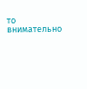то внимательно